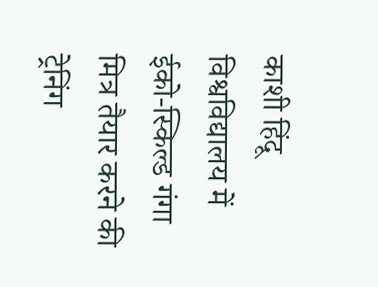काशी हिंदू विश्वविद्यालय में ईको-स्किल्ड गंगा मित्र तैयार करने की ट्रेनिंग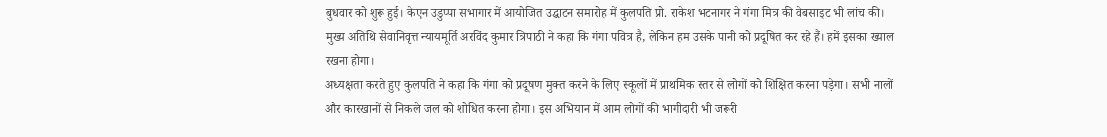बुधवार को शुरू हुई। केएन उडुप्पा सभागार में आयोजित उद्घाटन समारोह में कुलपति प्रो. राकेश भटनागर ने गंगा मित्र की वेबसाइट भी लांच की। मुख्य अतिथि सेवानिवृत्त न्यायमूर्ति अरविंद कुमार त्रिपाठी ने कहा कि गंगा पवित्र है, लेकिन हम उसके पानी को प्रदूषित कर रहे हैं। हमें इसका ख्याल रखना होगा।
अध्यक्षता करते हुए कुलपति ने कहा कि गंगा को प्रदूषण मुक्त करने के लिए स्कूलों में प्राथमिक स्तर से लोगों को शिक्षित करना पड़ेगा। सभी नालों और कारखानों से निकले जल को शोधित करना होगा। इस अभियान में आम लोगों की भागीदारी भी जरूरी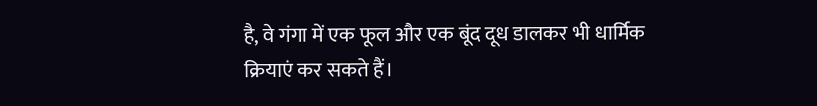है, वे गंगा में एक फूल और एक बूंद दूध डालकर भी धार्मिक क्रियाएं कर सकते हैं।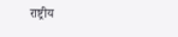राष्ट्रीय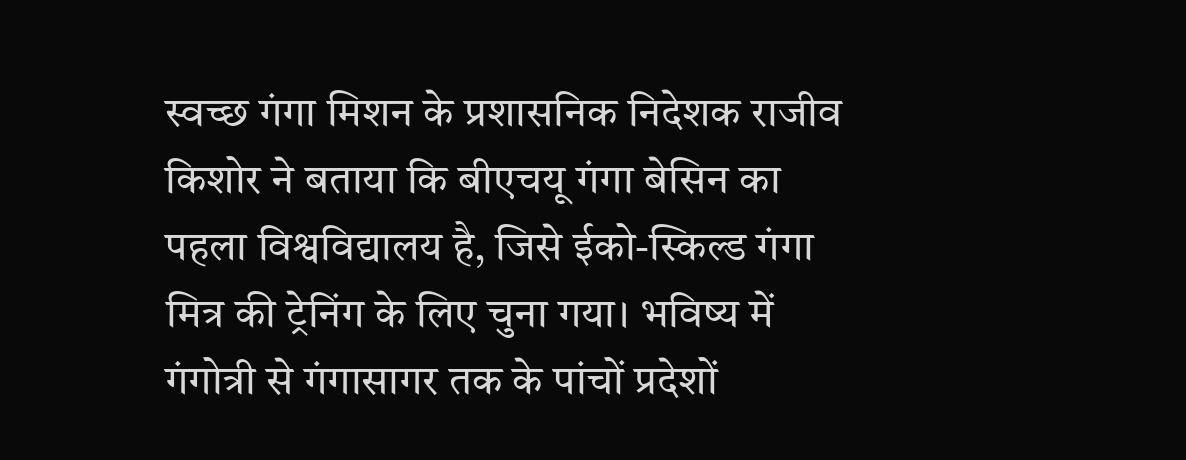स्वच्छ गंगा मिशन के प्रशासनिक निदेशक राजीव किशोर ने बताया कि बीएचयू गंगा बेसिन का पहला विश्वविद्यालय है, जिसे ईको-स्किल्ड गंगा मित्र की ट्रेनिंग के लिए चुना गया। भविष्य में गंगोत्री से गंगासागर तक के पांचों प्रदेशों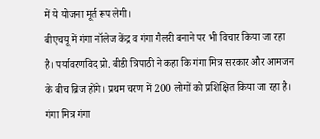में ये योजना मूर्त रूप लेगी।
बीएचयू में गंगा नॉलेज केंद्र व गंगा गैलरी बनाने पर भी विचार किया जा रहा है। पर्यावरणविद प्रो. बीडी त्रिपाठी ने कहा कि गंगा मित्र सरकार और आमजन के बीच ब्रिज होंगे। प्रथम चरण में 200 लोगों को प्रशिक्षित किया जा रहा है। गंगा मित्र गंगा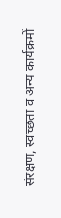संरक्षण, स्वच्छता व अन्य कार्यक्रमों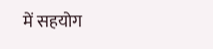में सहयोग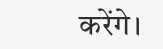करेंगे।